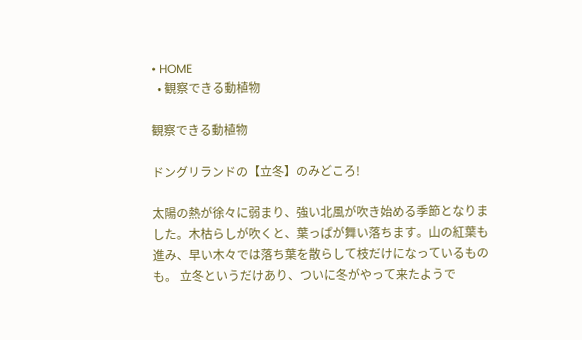• HOME
  • 観察できる動植物

観察できる動植物

ドングリランドの【立冬】のみどころ!

太陽の熱が徐々に弱まり、強い北風が吹き始める季節となりました。木枯らしが吹くと、葉っぱが舞い落ちます。山の紅葉も進み、早い木々では落ち葉を散らして枝だけになっているものも。 立冬というだけあり、ついに冬がやって来たようで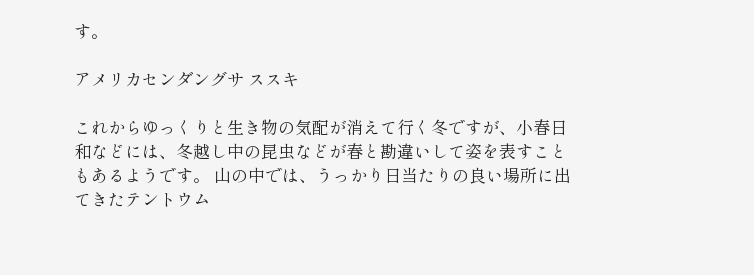す。

アメリカセンダングサ ススキ

これからゆっくりと生き物の気配が消えて行く冬ですが、小春日和などには、冬越し中の昆虫などが春と勘違いして姿を表すこともあるようです。 山の中では、うっかり日当たりの良い場所に出てきたテントウム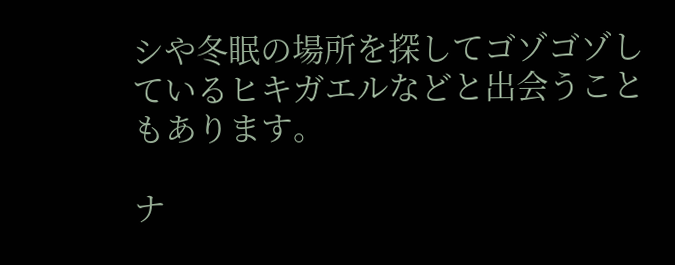シや冬眠の場所を探してゴゾゴゾしているヒキガエルなどと出会うこともあります。

ナ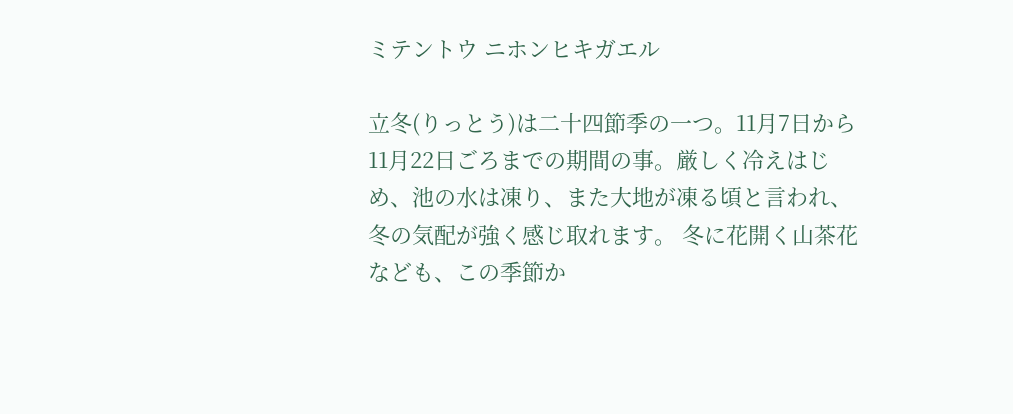ミテントウ ニホンヒキガエル

立冬(りっとう)は二十四節季の一つ。11月7日から11月22日ごろまでの期間の事。厳しく冷えはじめ、池の水は凍り、また大地が凍る頃と言われ、冬の気配が強く感じ取れます。 冬に花開く山茶花なども、この季節か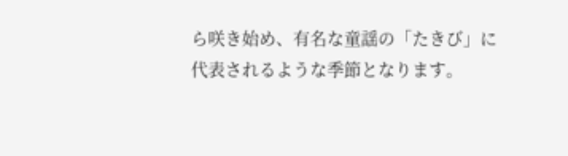ら咲き始め、有名な童謡の「たきび」に代表されるような季節となります。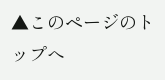▲このページのトップへ